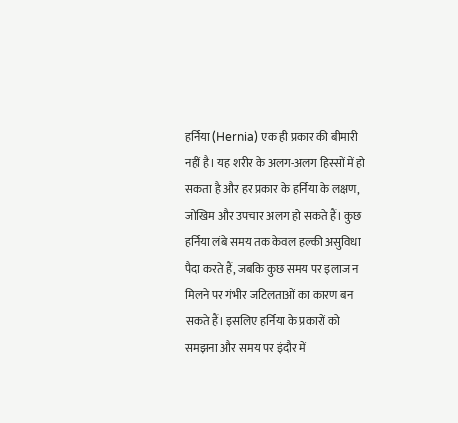हर्निया (Hernia) एक ही प्रकार की बीमारी नहीं है। यह शरीर के अलग-अलग हिस्सों में हो सकता है और हर प्रकार के हर्निया के लक्षण, जोखिम और उपचार अलग हो सकते हैं। कुछ हर्निया लंबे समय तक केवल हल्की असुविधा पैदा करते हैं, जबकि कुछ समय पर इलाज न मिलने पर गंभीर जटिलताओं का कारण बन सकते हैं। इसलिए हर्निया के प्रकारों को समझना और समय पर इंदौर में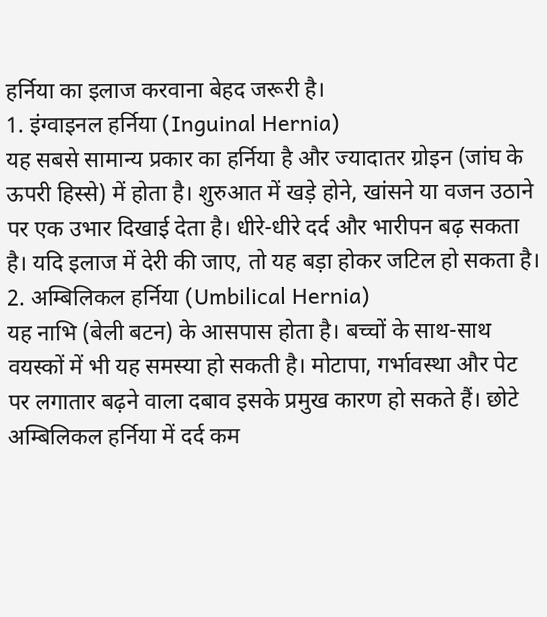हर्निया का इलाज करवाना बेहद जरूरी है।
1. इंग्वाइनल हर्निया (Inguinal Hernia)
यह सबसे सामान्य प्रकार का हर्निया है और ज्यादातर ग्रोइन (जांघ के ऊपरी हिस्से) में होता है। शुरुआत में खड़े होने, खांसने या वजन उठाने पर एक उभार दिखाई देता है। धीरे-धीरे दर्द और भारीपन बढ़ सकता है। यदि इलाज में देरी की जाए, तो यह बड़ा होकर जटिल हो सकता है।
2. अम्बिलिकल हर्निया (Umbilical Hernia)
यह नाभि (बेली बटन) के आसपास होता है। बच्चों के साथ-साथ वयस्कों में भी यह समस्या हो सकती है। मोटापा, गर्भावस्था और पेट पर लगातार बढ़ने वाला दबाव इसके प्रमुख कारण हो सकते हैं। छोटे अम्बिलिकल हर्निया में दर्द कम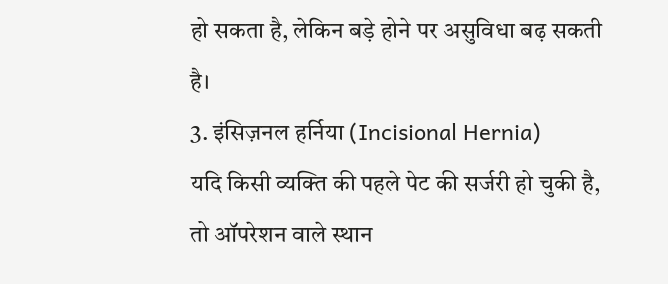हो सकता है, लेकिन बड़े होने पर असुविधा बढ़ सकती है।
3. इंसिज़नल हर्निया (Incisional Hernia)
यदि किसी व्यक्ति की पहले पेट की सर्जरी हो चुकी है, तो ऑपरेशन वाले स्थान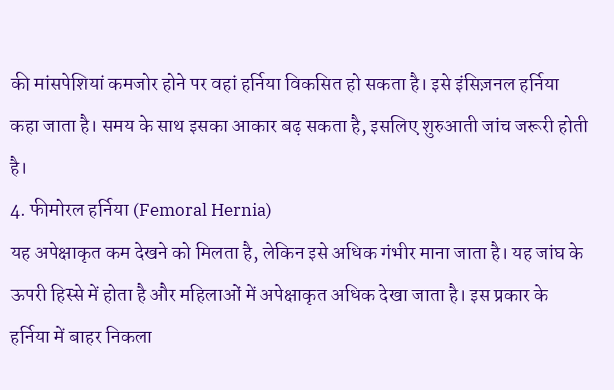की मांसपेशियां कमजोर होने पर वहां हर्निया विकसित हो सकता है। इसे इंसिज़नल हर्निया कहा जाता है। समय के साथ इसका आकार बढ़ सकता है, इसलिए शुरुआती जांच जरूरी होती है।
4. फीमोरल हर्निया (Femoral Hernia)
यह अपेक्षाकृत कम देखने को मिलता है, लेकिन इसे अधिक गंभीर माना जाता है। यह जांघ के ऊपरी हिस्से में होता है और महिलाओं में अपेक्षाकृत अधिक देखा जाता है। इस प्रकार के हर्निया में बाहर निकला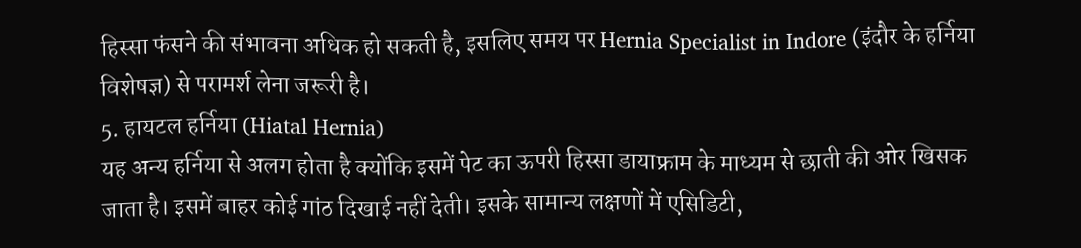हिस्सा फंसने की संभावना अधिक हो सकती है, इसलिए समय पर Hernia Specialist in Indore (इंदौर के हर्निया विशेषज्ञ) से परामर्श लेना जरूरी है।
5. हायटल हर्निया (Hiatal Hernia)
यह अन्य हर्निया से अलग होता है क्योंकि इसमें पेट का ऊपरी हिस्सा डायाफ्राम के माध्यम से छाती की ओर खिसक जाता है। इसमें बाहर कोई गांठ दिखाई नहीं देती। इसके सामान्य लक्षणों में एसिडिटी,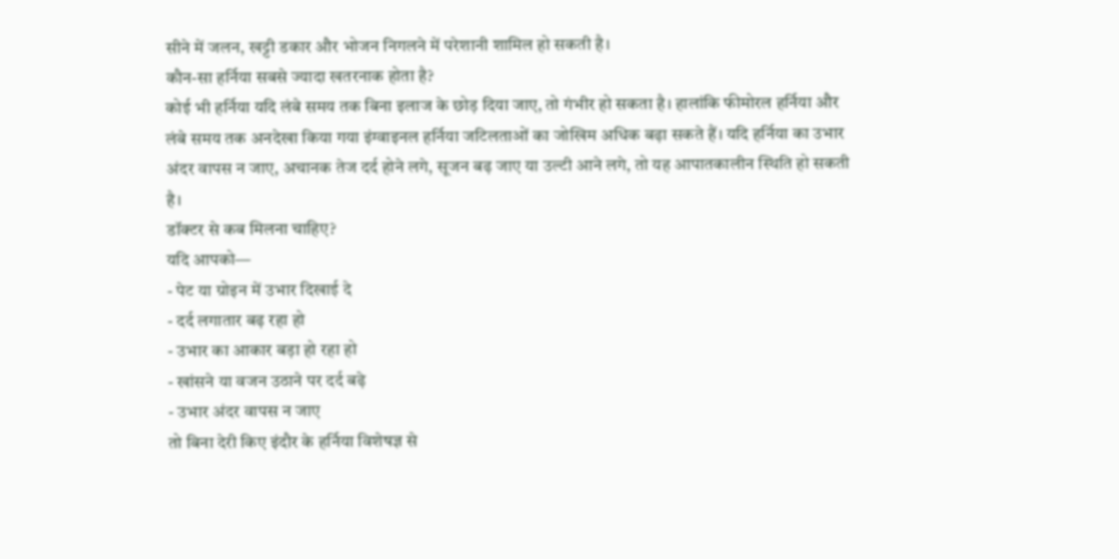सीने में जलन, खट्टी डकार और भोजन निगलने में परेशानी शामिल हो सकती है।
कौन-सा हर्निया सबसे ज्यादा खतरनाक होता है?
कोई भी हर्निया यदि लंबे समय तक बिना इलाज के छोड़ दिया जाए, तो गंभीर हो सकता है। हालांकि फीमोरल हर्निया और लंबे समय तक अनदेखा किया गया इंग्वाइनल हर्निया जटिलताओं का जोखिम अधिक बढ़ा सकते हैं। यदि हर्निया का उभार अंदर वापस न जाए, अचानक तेज दर्द होने लगे, सूजन बढ़ जाए या उल्टी आने लगे, तो यह आपातकालीन स्थिति हो सकती है।
डॉक्टर से कब मिलना चाहिए?
यदि आपको—
- पेट या ग्रोइन में उभार दिखाई दे
- दर्द लगातार बढ़ रहा हो
- उभार का आकार बड़ा हो रहा हो
- खांसने या वजन उठाने पर दर्द बढ़े
- उभार अंदर वापस न जाए
तो बिना देरी किए इंदौर के हर्निया विशेषज्ञ से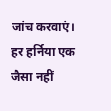जांच करवाएं।
हर हर्निया एक जैसा नहीं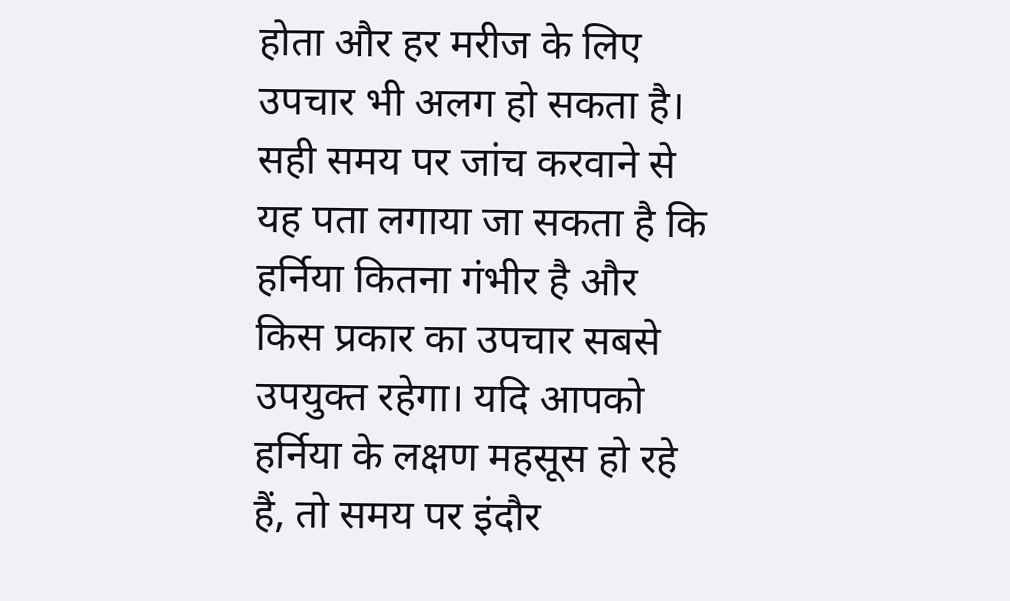होता और हर मरीज के लिए उपचार भी अलग हो सकता है। सही समय पर जांच करवाने से यह पता लगाया जा सकता है कि हर्निया कितना गंभीर है और किस प्रकार का उपचार सबसे उपयुक्त रहेगा। यदि आपको हर्निया के लक्षण महसूस हो रहे हैं, तो समय पर इंदौर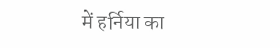में हर्निया का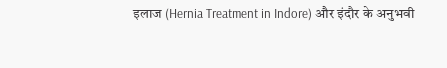इलाज (Hernia Treatment in Indore) और इंदौर के अनुभवी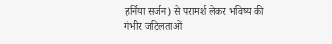हर्निया सर्जन) से परामर्श लेकर भविष्य की गंभीर जटिलताओं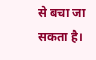से बचा जा सकता है।